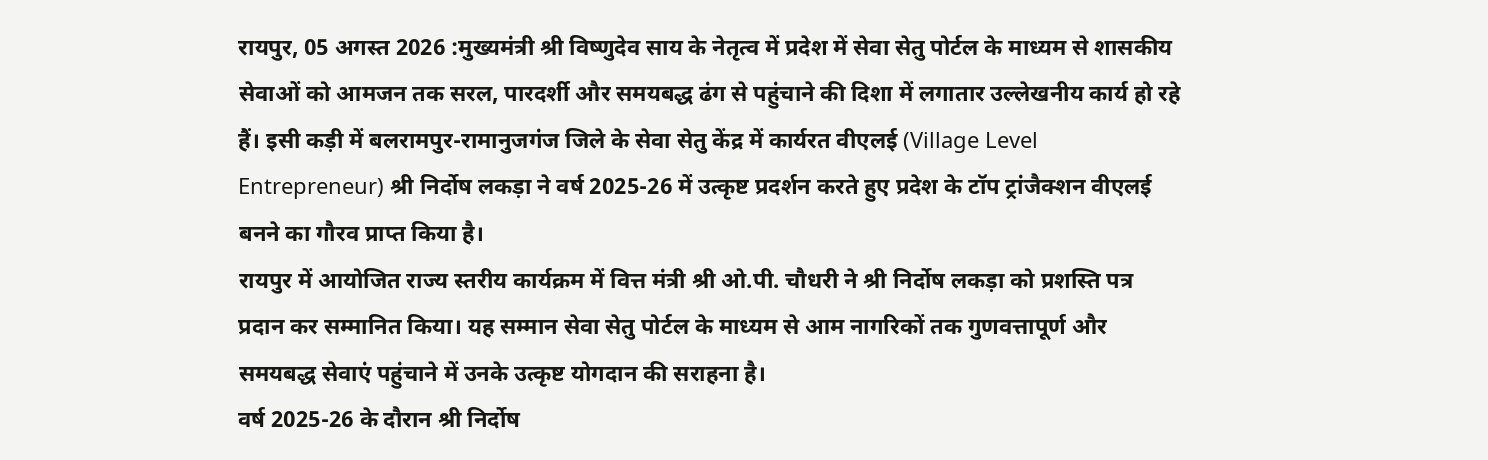रायपुर, 05 अगस्त 2026 :मुख्यमंत्री श्री विष्णुदेव साय के नेतृत्व में प्रदेश में सेवा सेतु पोर्टल के माध्यम से शासकीय सेवाओं को आमजन तक सरल, पारदर्शी और समयबद्ध ढंग से पहुंचाने की दिशा में लगातार उल्लेखनीय कार्य हो रहे हैं। इसी कड़ी में बलरामपुर-रामानुजगंज जिले के सेवा सेतु केंद्र में कार्यरत वीएलई (Village Level Entrepreneur) श्री निर्दोष लकड़ा ने वर्ष 2025-26 में उत्कृष्ट प्रदर्शन करते हुए प्रदेश के टॉप ट्रांजैक्शन वीएलई बनने का गौरव प्राप्त किया है।
रायपुर में आयोजित राज्य स्तरीय कार्यक्रम में वित्त मंत्री श्री ओ.पी. चौधरी ने श्री निर्दोष लकड़ा को प्रशस्ति पत्र प्रदान कर सम्मानित किया। यह सम्मान सेवा सेतु पोर्टल के माध्यम से आम नागरिकों तक गुणवत्तापूर्ण और समयबद्ध सेवाएं पहुंचाने में उनके उत्कृष्ट योगदान की सराहना है।
वर्ष 2025-26 के दौरान श्री निर्दोष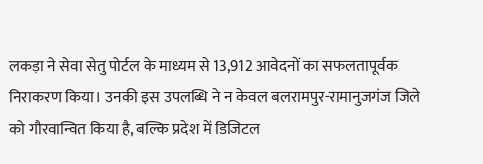लकड़ा ने सेवा सेतु पोर्टल के माध्यम से 13,912 आवेदनों का सफलतापूर्वक निराकरण किया। उनकी इस उपलब्धि ने न केवल बलरामपुर-रामानुजगंज जिले को गौरवान्वित किया है, बल्कि प्रदेश में डिजिटल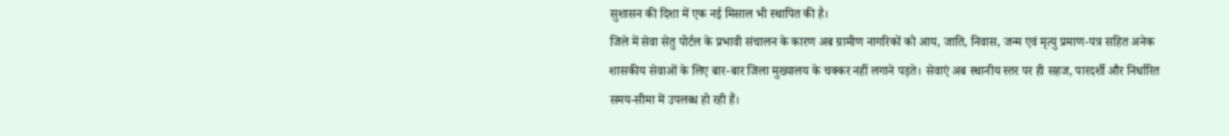सुशासन की दिशा में एक नई मिसाल भी स्थापित की है।
जिले में सेवा सेतु पोर्टल के प्रभावी संचालन के कारण अब ग्रामीण नागरिकों को आय, जाति, निवास, जन्म एवं मृत्यु प्रमाण-पत्र सहित अनेक शासकीय सेवाओं के लिए बार-बार जिला मुख्यालय के चक्कर नहीं लगाने पड़ते। सेवाएं अब स्थानीय स्तर पर ही सहज, पारदर्शी और निर्धारित समय-सीमा में उपलब्ध हो रही हैं।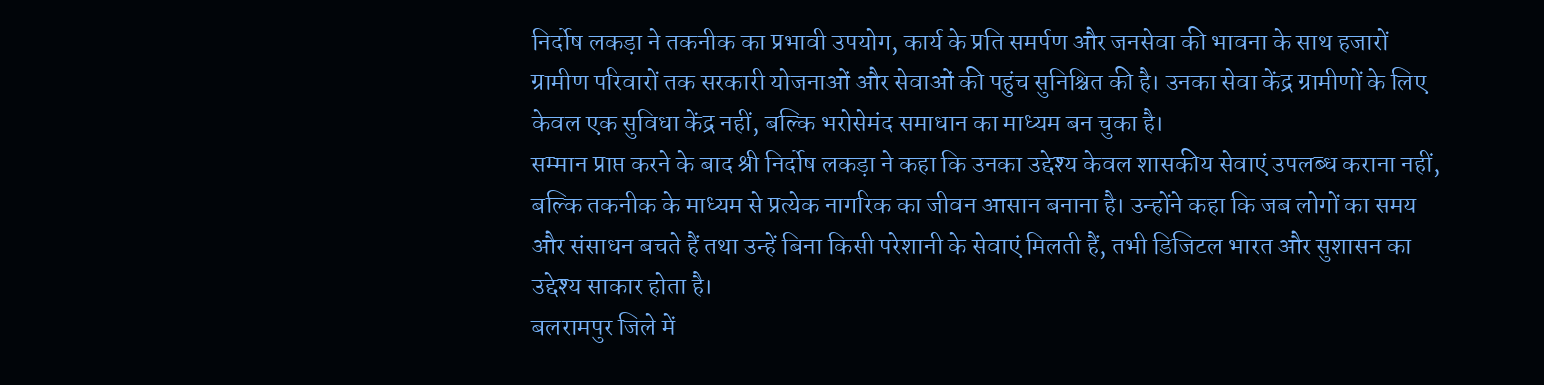निर्दोष लकड़ा ने तकनीक का प्रभावी उपयोग, कार्य के प्रति समर्पण और जनसेवा की भावना के साथ हजारों ग्रामीण परिवारों तक सरकारी योजनाओं और सेवाओं की पहुंच सुनिश्चित की है। उनका सेवा केंद्र ग्रामीणों के लिए केवल एक सुविधा केंद्र नहीं, बल्कि भरोसेमंद समाधान का माध्यम बन चुका है।
सम्मान प्राप्त करने के बाद श्री निर्दोष लकड़ा ने कहा कि उनका उद्देश्य केवल शासकीय सेवाएं उपलब्ध कराना नहीं, बल्कि तकनीक के माध्यम से प्रत्येक नागरिक का जीवन आसान बनाना है। उन्होंने कहा कि जब लोगों का समय और संसाधन बचते हैं तथा उन्हें बिना किसी परेशानी के सेवाएं मिलती हैं, तभी डिजिटल भारत और सुशासन का उद्देश्य साकार होता है।
बलरामपुर जिले में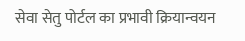सेवा सेतु पोर्टल का प्रभावी क्रियान्वयन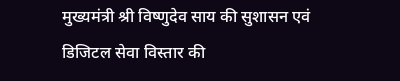मुख्यमंत्री श्री विष्णुदेव साय की सुशासन एवं डिजिटल सेवा विस्तार की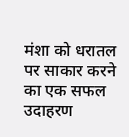मंशा को धरातल पर साकार करने का एक सफल उदाहरण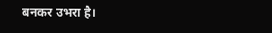बनकर उभरा है।